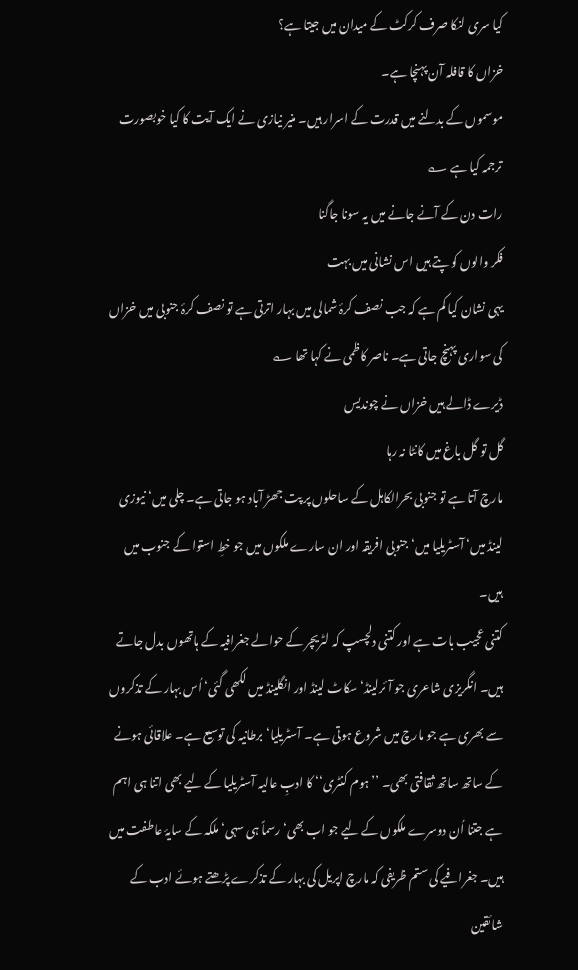کیا سری لنکا صرف کرکٹ کے میدان میں جیتا ہے؟
خزاں کا قافلہ آن پہنچا ہے۔
موسموں کے بدلنے میں قدرت کے اسرار ہیں۔ منیر نیازی نے ایک آیت کا کیا خوبصورت ترجمہ کیا ہے ؎
رات دن کے آنے جانے میں یہ سونا جاگنا
فکر والوں کو پتے ہیں اس نشانی میں بہت
یہی نشان کیا کم ہے کہ جب نصف کرۂ شمالی میں بہار اترتی ہے تو نصف کرۂ جنوبی میں خزاں کی سواری پہنچ جاتی ہے۔ ناصر کاظمی نے کہا تھا ؎
ڈیرے ڈالے ہیں خزاں نے چوندیس
گل تو گل باغ میں کانٹا نہ رہا
مارچ آتا ہے تو جنوبی بحرالکاہل کے ساحلوں پر پت جھڑ آباد ہو جاتی ہے۔ چلی میں‘ نیوزی لینڈ میں‘ آسٹریلیا میں‘ جنوبی افریقہ اور ان سارے ملکوں میں جو خطِ استوا کے جنوب میں ہیں۔
کتنی عجیب بات ہے اور کتنی دلچسپ کہ لٹریچر کے حوالے جغرافیہ کے ہاتھوں بدل جاتے ہیں۔ انگریزی شاعری جو آئرلینڈ‘ سکاٹ لینڈ اور انگلینڈ میں لکھی گئی‘ اُس بہار کے تذکروں سے بھری ہے جو مارچ میں شروع ہوتی ہے۔ آسٹریلیا‘ برطانیہ کی توسیع ہے۔ علاقائی ہونے کے ساتھ ساتھ ثقافتی بھی۔ ’’ہوم کنٹری‘‘ کا ادبِ عالیہ آسٹریلیا کے لیے بھی اتنا ہی اہم ہے جتنا اُن دوسرے ملکوں کے لیے جو اب بھی‘ رسماً ہی سہی‘ ملکہ کے سایۂ عاطفت میں ہیں۔ جغرافیے کی ستم ظریفی کہ مارچ اپریل کی بہار کے تذکرے پڑھتے ہوئے ادب کے شائقین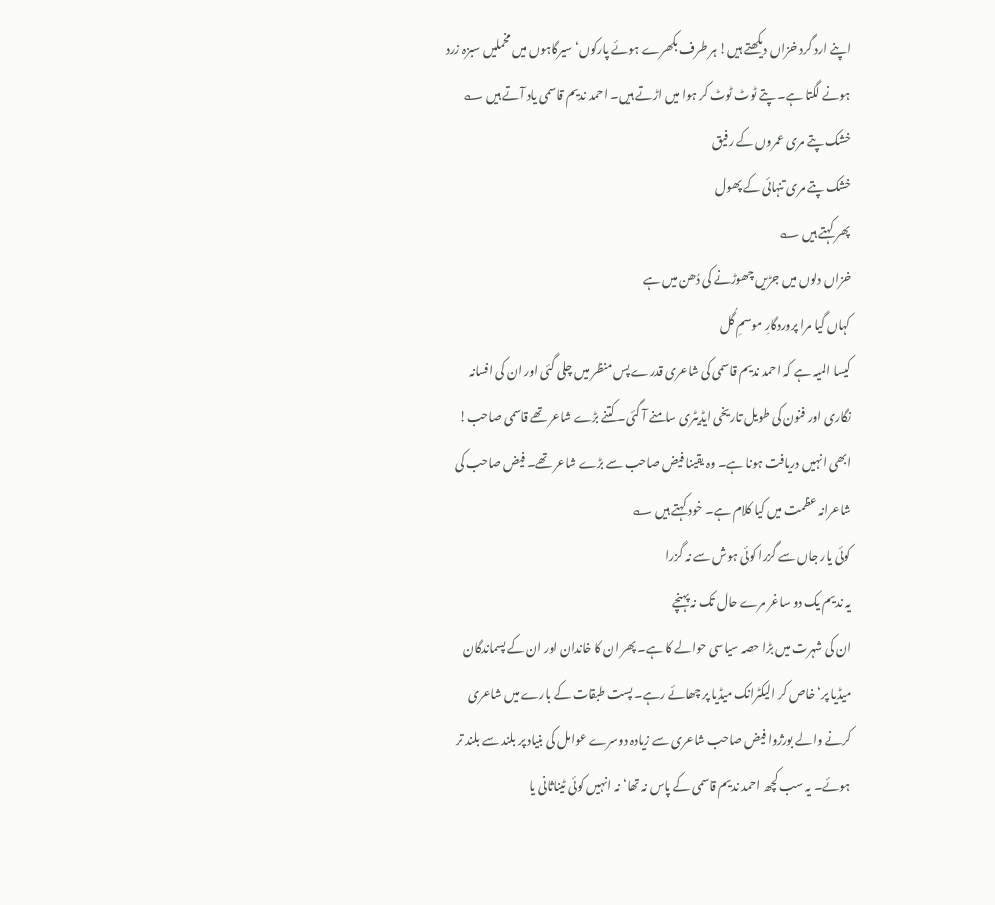اپنے ارد گرد خزاں دیکھتے ہیں! ہر طرف بکھرے ہوئے پارکوں‘ سیرگاہوں میں مخملیں سبزہ زرد ہونے لگتا ہے۔ پتے ٹوٹ ٹوٹ کر ہوا میں اڑتے ہیں۔ احمد ندیم قاسمی یاد آتے ہیں ؎
خشک پتے مری عمروں کے رفیق
خشک پتے مری تنہائی کے پھول
پھر کہتے ہیں ؎
خزاں دلوں میں جڑیں چھوڑنے کی دُھن میں ہے
کہاں گیا مرا پروردگارِ موسمِ گُل
کیسا المیہ ہے کہ احمد ندیم قاسمی کی شاعری قدرے پس منظر میں چلی گئی اور ان کی افسانہ نگاری اور فنون کی طویل تاریخی ایڈیٹری سامنے آ گئی۔ کتنے بڑے شاعر تھے قاسمی صاحب! ابھی انہیں دریافت ہونا ہے۔ وہ یقینا فیض صاحب سے بڑے شاعر تھے۔ فیض صاحب کی شاعرانہ عظمت میں کیا کلام ہے۔ خود کہتے ہیں ؎
کوئی یار جاں سے گزرا کوئی ہوش سے نہ گزرا
یہ ندیم یک دو ساغر مرے حال تک نہ پہنچے
ان کی شہرت میں بڑا حصہ سیاسی حوالے کا ہے۔ پھر ان کا خاندان اور ان کے پسماندگان میڈیا پر‘ خاص کر الیکٹرانک میڈیا پر چھائے رہے۔ پست طبقات کے بارے میں شاعری کرنے والے بورژوا فیض صاحب شاعری سے زیادہ دوسرے عوامل کی بنیاد پر بلند سے بلند تر ہوئے۔ یہ سب کچھ احمد ندیم قاسمی کے پاس نہ تھا‘ نہ انہیں کوئی ٹیناثانی یا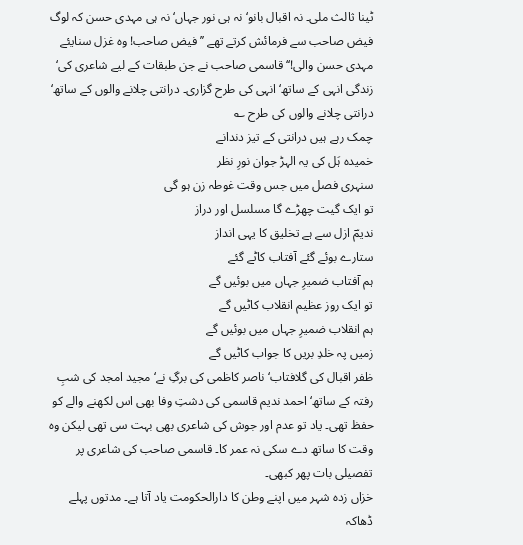ٹینا ثالث ملی۔ نہ اقبال بانو‘ نہ ہی نور جہاں‘ نہ ہی مہدی حسن کہ لوگ فیض صاحب سے فرمائش کرتے تھے ’’فیض صاحب! وہ غزل سنایئے مہدی حسن والی!‘‘ قاسمی صاحب نے جن طبقات کے لیے شاعری کی‘ زندگی انہی کے ساتھ‘ انہی کی طرح گزاری۔ درانتی چلانے والوں کے ساتھ‘ درانتی چلانے والوں کی طرح ؎
چمک رہے ہیں درانتی کے تیز دندانے
خمیدہ ہَل کی یہ الہڑ جوان نورِ نظر
سنہری فصل میں جس وقت غوطہ زن ہو گی
تو ایک گیت چھڑے گا مسلسل اور دراز
ندیمؔ ازل سے ہے تخلیق کا یہی انداز
ستارے بوئے گئے آفتاب کاٹے گئے
ہم آفتاب ضمیرِ جہاں میں بوئیں گے
تو ایک روز عظیم انقلاب کاٹیں گے
ہم انقلاب ضمیرِ جہاں میں بوئیں گے
زمیں پہ خلدِ بریں کا جواب کاٹیں گے
ظفر اقبال کی گلافتاب‘ ناصر کاظمی کی برگِ نے‘ مجید امجد کی شبِ رفتہ کے ساتھ‘ احمد ندیم قاسمی کی دشتِ وفا بھی اس لکھنے والے کو حفظ تھی۔ یاد تو عدم اور جوش کی شاعری بھی بہت سی تھی لیکن وہ وقت کا ساتھ دے سکی نہ عمر کا۔ قاسمی صاحب کی شاعری پر تفصیلی بات پھر کبھی۔
خزاں زدہ شہر میں اپنے وطن کا دارالحکومت یاد آتا ہے۔ مدتوں پہلے ڈھاکہ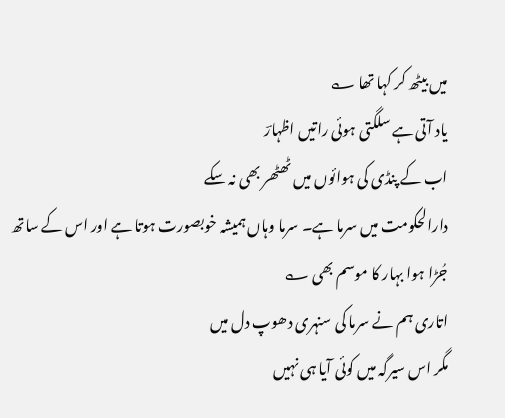میں بیٹھ کر کہا تھا ؎
یاد آتی ہے سلگتی ہوئی راتیں اظہارؔ
اب کے پنڈی کی ہوائوں میں ٹھٹھر بھی نہ سکے
دارالحکومت میں سرما ہے۔ سرما وہاں ہمیشہ خوبصورت ہوتا ہے اور اس کے ساتھ جُڑا ہوا بہار کا موسم بھی ؎
اتاری ہم نے سرما کی سنہری دھوپ دل میں
مگر اس سیرگہ میں کوئی آیا ہی نہیں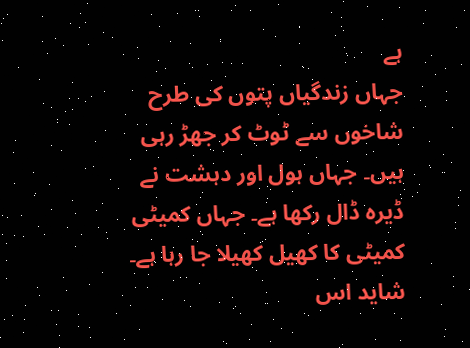ہے
جہاں زندگیاں پتوں کی طرح شاخوں سے ٹوٹ کر جھڑ رہی ہیں۔ جہاں ہول اور دہشت نے ڈیرہ ڈال رکھا ہے۔ جہاں کمیٹی کمیٹی کا کھیل کھیلا جا رہا ہے۔ شاید اس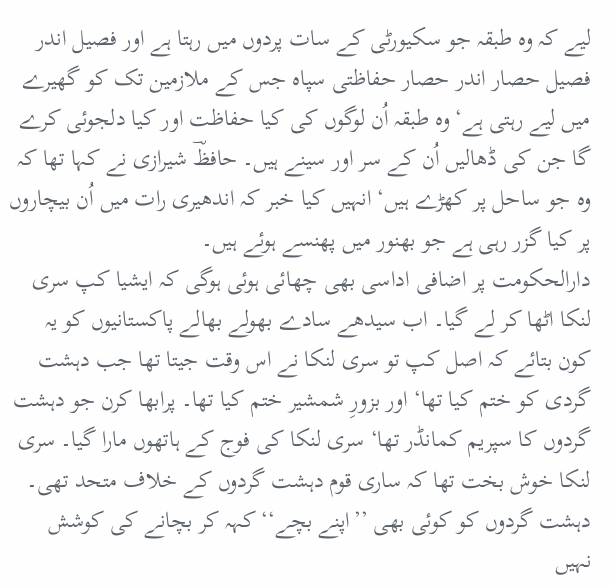لیے کہ وہ طبقہ جو سکیورٹی کے سات پردوں میں رہتا ہے اور فصیل اندر فصیل حصار اندر حصار حفاظتی سپاہ جس کے ملازمین تک کو گھیرے میں لیے رہتی ہے‘ وہ طبقہ اُن لوگوں کی کیا حفاظت اور کیا دلجوئی کرے گا جن کی ڈھالیں اُن کے سر اور سینے ہیں۔ حافظؔ شیرازی نے کہا تھا کہ وہ جو ساحل پر کھڑے ہیں‘ انہیں کیا خبر کہ اندھیری رات میں اُن بیچاروں پر کیا گزر رہی ہے جو بھنور میں پھنسے ہوئے ہیں۔
دارالحکومت پر اضافی اداسی بھی چھائی ہوئی ہوگی کہ ایشیا کپ سری لنکا اٹھا کر لے گیا۔ اب سیدھے سادے بھولے بھالے پاکستانیوں کو یہ کون بتائے کہ اصل کپ تو سری لنکا نے اس وقت جیتا تھا جب دہشت گردی کو ختم کیا تھا‘ اور بزورِ شمشیر ختم کیا تھا۔ پرابھا کرن جو دہشت گردوں کا سپریم کمانڈر تھا‘ سری لنکا کی فوج کے ہاتھوں مارا گیا۔ سری لنکا خوش بخت تھا کہ ساری قوم دہشت گردوں کے خلاف متحد تھی۔ دہشت گردوں کو کوئی بھی ’’اپنے بچے‘‘ کہہ کر بچانے کی کوشش نہیں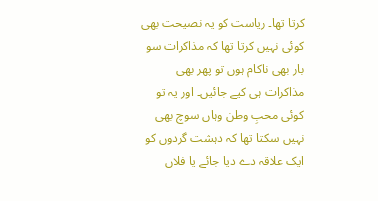کرتا تھا۔ ریاست کو یہ نصیحت بھی کوئی نہیں کرتا تھا کہ مذاکرات سو بار بھی ناکام ہوں تو پھر بھی مذاکرات ہی کیے جائیں۔ اور یہ تو کوئی محبِ وطن وہاں سوچ بھی نہیں سکتا تھا کہ دہشت گردوں کو ایک علاقہ دے دیا جائے یا فلاں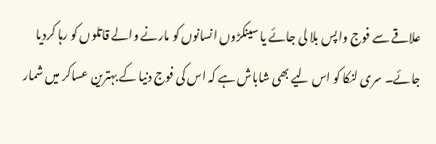علاقے سے فوج واپس بلا لی جائے یا سینکڑوں انسانوں کو مارنے والے قاتلوں کو رہا کردیا جائے۔ سری لنکا کو اس لیے بھی شاباش ہے کہ اس کی فوج دنیا کے بہترین عساکر میں شمار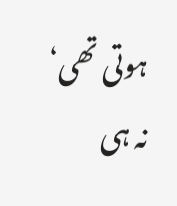ہوتی تھی‘ نہ ہی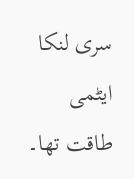سری لنکا ایٹمی طاقت تھا۔